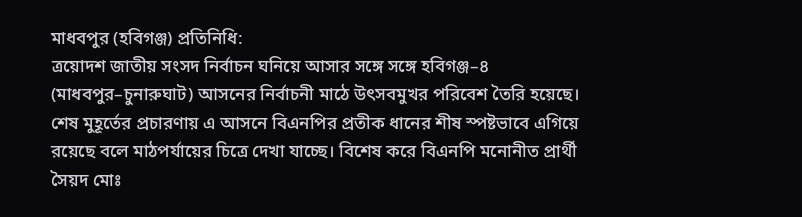মাধবপুর (হবিগঞ্জ) প্রতিনিধি:
ত্রয়োদশ জাতীয় সংসদ নির্বাচন ঘনিয়ে আসার সঙ্গে সঙ্গে হবিগঞ্জ–৪ (মাধবপুর–চুনারুঘাট) আসনের নির্বাচনী মাঠে উৎসবমুখর পরিবেশ তৈরি হয়েছে। শেষ মুহূর্তের প্রচারণায় এ আসনে বিএনপির প্রতীক ধানের শীষ স্পষ্টভাবে এগিয়ে রয়েছে বলে মাঠপর্যায়ের চিত্রে দেখা যাচ্ছে। বিশেষ করে বিএনপি মনোনীত প্রার্থী সৈয়দ মোঃ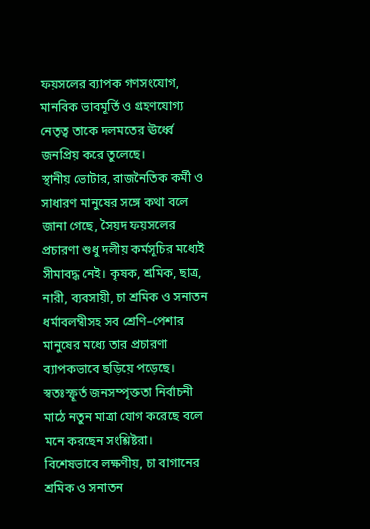ফয়সলের ব্যাপক গণসংযোগ, মানবিক ভাবমূর্তি ও গ্রহণযোগ্য নেতৃত্ব তাকে দলমতের ঊর্ধ্বে জনপ্রিয় করে তুলেছে।
স্থানীয় ভোটার, রাজনৈতিক কর্মী ও সাধারণ মানুষের সঙ্গে কথা বলে জানা গেছে, সৈয়দ ফয়সলের প্রচারণা শুধু দলীয় কর্মসূচির মধ্যেই সীমাবদ্ধ নেই। কৃষক, শ্রমিক, ছাত্র, নারী, ব্যবসায়ী, চা শ্রমিক ও সনাতন ধর্মাবলম্বীসহ সব শ্রেণি–পেশার মানুষের মধ্যে তার প্রচারণা ব্যাপকভাবে ছড়িয়ে পড়েছে। স্বতঃস্ফূর্ত জনসম্পৃক্ততা নির্বাচনী মাঠে নতুন মাত্রা যোগ করেছে বলে মনে করছেন সংশ্লিষ্টরা।
বিশেষভাবে লক্ষণীয়, চা বাগানের শ্রমিক ও সনাতন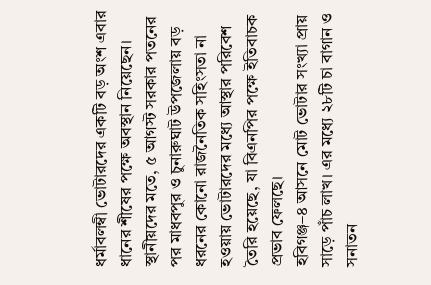ধর্মাবলম্বী ভোটারদের একটি বড় অংশ এবার ধানের শীষের পক্ষে অবস্থান নিয়েছেন। স্থানীয়দের মতে, ৫ আগস্ট সরকার পতনের পর মাধবপুর ও চুনারুঘাট উপজেলায় বড় ধরনের কোনো রাজনৈতিক সহিংসতা না হওয়ায় ভোটারদের মধ্যে আস্থার পরিবেশ তৈরি হয়েছে, যা বিএনপির পক্ষে ইতিবাচক প্রভাব ফেলছে।
হবিগঞ্জ–৪ আসনে মোট ভোটার সংখ্যা প্রায় সাড়ে পাঁচ লাখ। এর মধ্যে ২৮টি চা বাগান ও সনাতন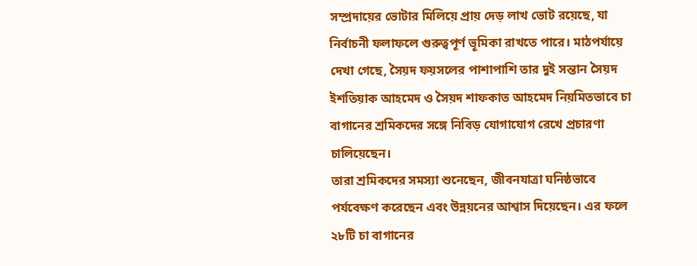সম্প্রদায়ের ভোটার মিলিয়ে প্রায় দেড় লাখ ভোট রয়েছে, যা নির্বাচনী ফলাফলে গুরুত্বপূর্ণ ভূমিকা রাখতে পারে। মাঠপর্যায়ে দেখা গেছে, সৈয়দ ফয়সলের পাশাপাশি তার দুই সন্তান সৈয়দ ইশতিয়াক আহমেদ ও সৈয়দ শাফকাত আহমেদ নিয়মিতভাবে চা বাগানের শ্রমিকদের সঙ্গে নিবিড় যোগাযোগ রেখে প্রচারণা চালিয়েছেন।
তারা শ্রমিকদের সমস্যা শুনেছেন, জীবনযাত্রা ঘনিষ্ঠভাবে পর্যবেক্ষণ করেছেন এবং উন্নয়নের আশ্বাস দিয়েছেন। এর ফলে ২৮টি চা বাগানের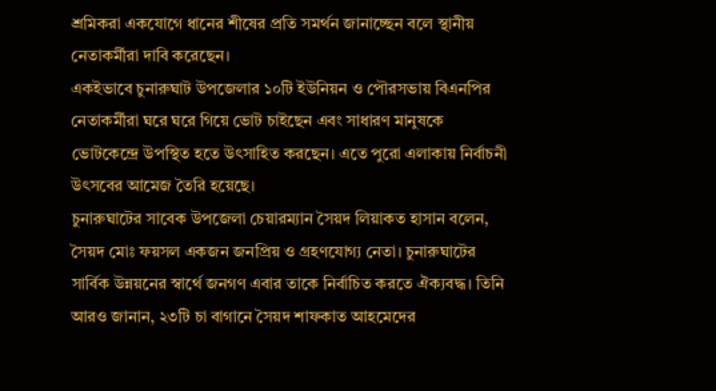শ্রমিকরা একযোগে ধানের শীষের প্রতি সমর্থন জানাচ্ছেন বলে স্থানীয় নেতাকর্মীরা দাবি করেছেন।
একইভাবে চুনারুঘাট উপজেলার ১০টি ইউনিয়ন ও পৌরসভায় বিএনপির নেতাকর্মীরা ঘরে ঘরে গিয়ে ভোট চাইছেন এবং সাধারণ মানুষকে ভোটকেন্দ্রে উপস্থিত হতে উৎসাহিত করছেন। এতে পুরো এলাকায় নির্বাচনী উৎসবের আমেজ তৈরি হয়েছে।
চুনারুঘাটের সাবেক উপজেলা চেয়ারম্যান সৈয়দ লিয়াকত হাসান বলেন, সৈয়দ মোঃ ফয়সল একজন জনপ্রিয় ও গ্রহণযোগ্য নেতা। চুনারুঘাটের সার্বিক উন্নয়নের স্বার্থে জনগণ এবার তাকে নির্বাচিত করতে ঐক্যবদ্ধ। তিনি আরও জানান, ২৩টি চা বাগানে সৈয়দ শাফকাত আহমেদের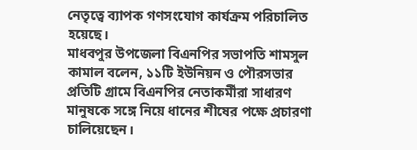নেতৃত্বে ব্যাপক গণসংযোগ কার্যক্রম পরিচালিত হয়েছে।
মাধবপুর উপজেলা বিএনপির সভাপতি শামসুল কামাল বলেন, ১১টি ইউনিয়ন ও পৌরসভার প্রতিটি গ্রামে বিএনপির নেতাকর্মীরা সাধারণ মানুষকে সঙ্গে নিয়ে ধানের শীষের পক্ষে প্রচারণা চালিয়েছেন।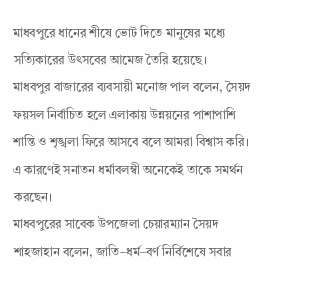মাধবপুরে ধানের শীষে ভোট দিতে মানুষের মধ্যে সত্যিকারের উৎসবের আমেজ তৈরি হয়েছে।
মাধবপুর বাজারের ব্যবসায়ী মনোজ পাল বলেন, সৈয়দ ফয়সল নির্বাচিত হলে এলাকায় উন্নয়নের পাশাপাশি শান্তি ও শৃঙ্খলা ফিরে আসবে বলে আমরা বিশ্বাস করি। এ কারণেই সনাতন ধর্মাবলম্বী অনেকেই তাকে সমর্থন করছেন।
মাধবপুরের সাবেক উপজেলা চেয়ারম্যান সৈয়দ শাহজাহান বলেন, জাতি–ধর্ম–বর্ণ নির্বিশেষে সবার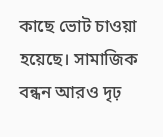কাছে ভোট চাওয়া হয়েছে। সামাজিক বন্ধন আরও দৃঢ়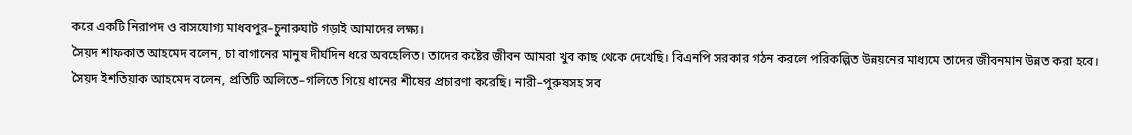করে একটি নিরাপদ ও বাসযোগ্য মাধবপুর–চুনারুঘাট গড়াই আমাদের লক্ষ্য।
সৈয়দ শাফকাত আহমেদ বলেন, চা বাগানের মানুষ দীর্ঘদিন ধরে অবহেলিত। তাদের কষ্টের জীবন আমরা খুব কাছ থেকে দেখেছি। বিএনপি সরকার গঠন করলে পরিকল্পিত উন্নয়নের মাধ্যমে তাদের জীবনমান উন্নত করা হবে।
সৈয়দ ইশতিয়াক আহমেদ বলেন, প্রতিটি অলিতে–গলিতে গিয়ে ধানের শীষের প্রচারণা করেছি। নারী–পুরুষসহ সব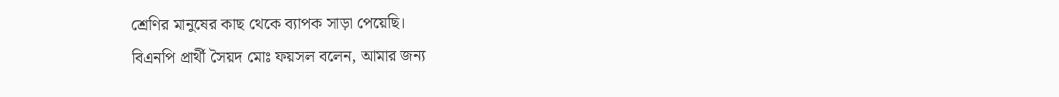শ্রেণির মানুষের কাছ থেকে ব্যাপক সাড়া পেয়েছি।
বিএনপি প্রার্থী সৈয়দ মোঃ ফয়সল বলেন, আমার জন্য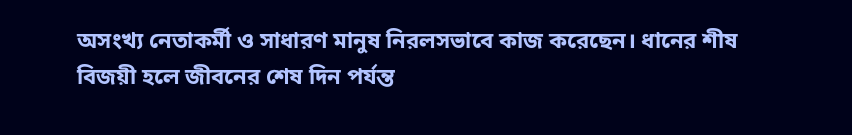অসংখ্য নেতাকর্মী ও সাধারণ মানুষ নিরলসভাবে কাজ করেছেন। ধানের শীষ বিজয়ী হলে জীবনের শেষ দিন পর্যন্ত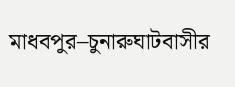মাধবপুর–চুনারুঘাটবাসীর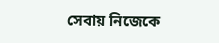সেবায় নিজেকে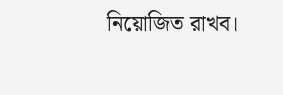নিয়োজিত রাখব।